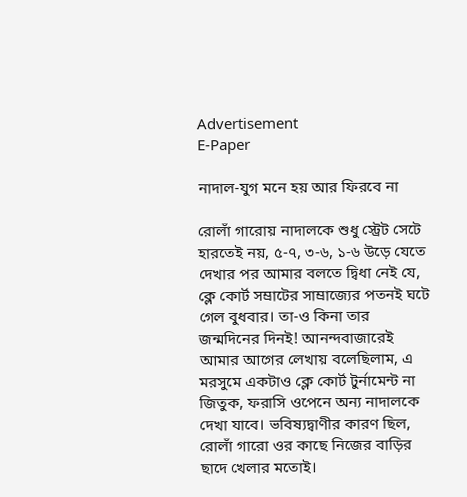Advertisement
E-Paper

নাদাল-যুগ মনে হয় আর ফিরবে না

রোলাঁ গারোয় নাদালকে শুধু স্ট্রেট সেটে হারতেই নয়, ৫-৭, ৩-৬, ১-৬ উড়ে যেতে দেখার পর আমার বলতে দ্বিধা নেই যে, ক্লে কোর্ট সম্রাটের সাম্রাজ্যের পতনই ঘটে গেল বুধবার। তা-ও কিনা তার জন্মদিনের দিনই! আনন্দবাজারেই আমার আগের লেখায় বলেছিলাম, এ মরসুমে একটাও ক্লে কোর্ট টুর্নামেন্ট না জিতুক, ফরাসি ওপেনে অন্য নাদালকে দেখা যাবে। ভবিষ্যদ্বাণীর কারণ ছিল, রোলাঁ গারো ওর কাছে নিজের বাড়ির ছাদে খেলার মতোই।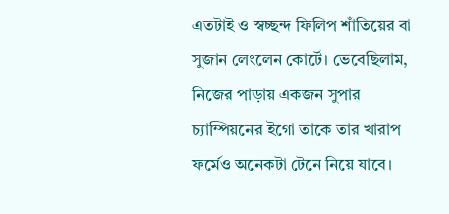এতটাই ও স্বচ্ছন্দ ফিলিপ শাঁতিয়ের বা সুজান লেংলেন কোর্টে। ভেবেছিলাম, নিজের পাড়ায় একজন সুপার চ্যাম্পিয়নের ইগো তাকে তার খারাপ ফর্মেও অনেকটা টেনে নিয়ে যাবে।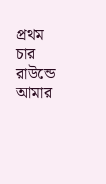প্রথম চার রাউন্ডে আমার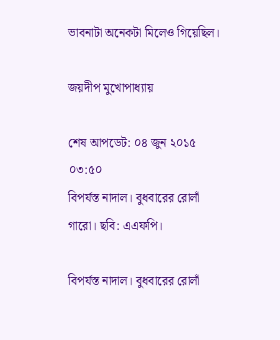ভাবনাটা অনেকটা মিলেও গিয়েছিল।

জয়দীপ মুখোপাধ্যায়

শেষ আপডেট: ০৪ জুন ২০১৫ ০৩:৫০
বিপর্যস্ত নাদাল। বুধবারের রোলাঁ গারো। ছবি: এএফপি।

বিপর্যস্ত নাদাল। বুধবারের রোলাঁ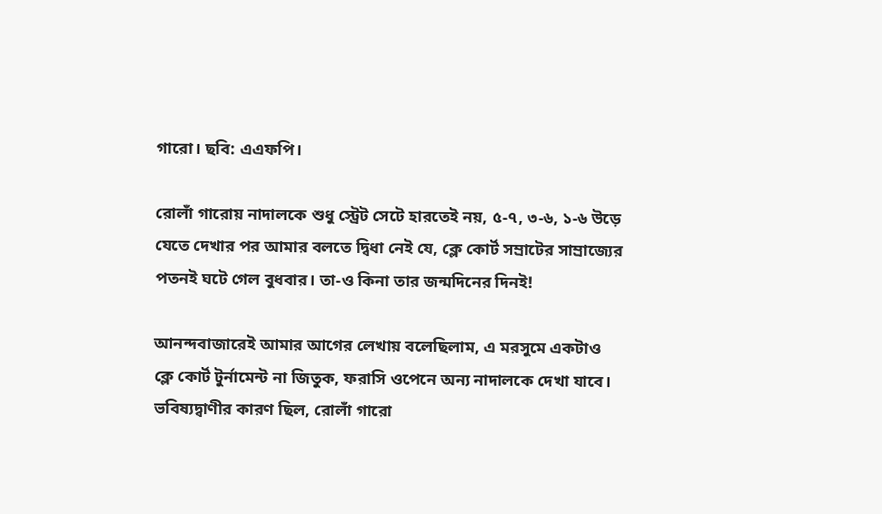গারো। ছবি: এএফপি।

রোলাঁ গারোয় নাদালকে শুধু স্ট্রেট সেটে হারতেই নয়, ৫-৭, ৩-৬, ১-৬ উড়ে যেতে দেখার পর আমার বলতে দ্বিধা নেই যে, ক্লে কোর্ট সম্রাটের সাম্রাজ্যের পতনই ঘটে গেল বুধবার। তা-ও কিনা তার জন্মদিনের দিনই!

আনন্দবাজারেই আমার আগের লেখায় বলেছিলাম, এ মরসুমে একটাও ক্লে কোর্ট টুর্নামেন্ট না জিতুক, ফরাসি ওপেনে অন্য নাদালকে দেখা যাবে। ভবিষ্যদ্বাণীর কারণ ছিল, রোলাঁ গারো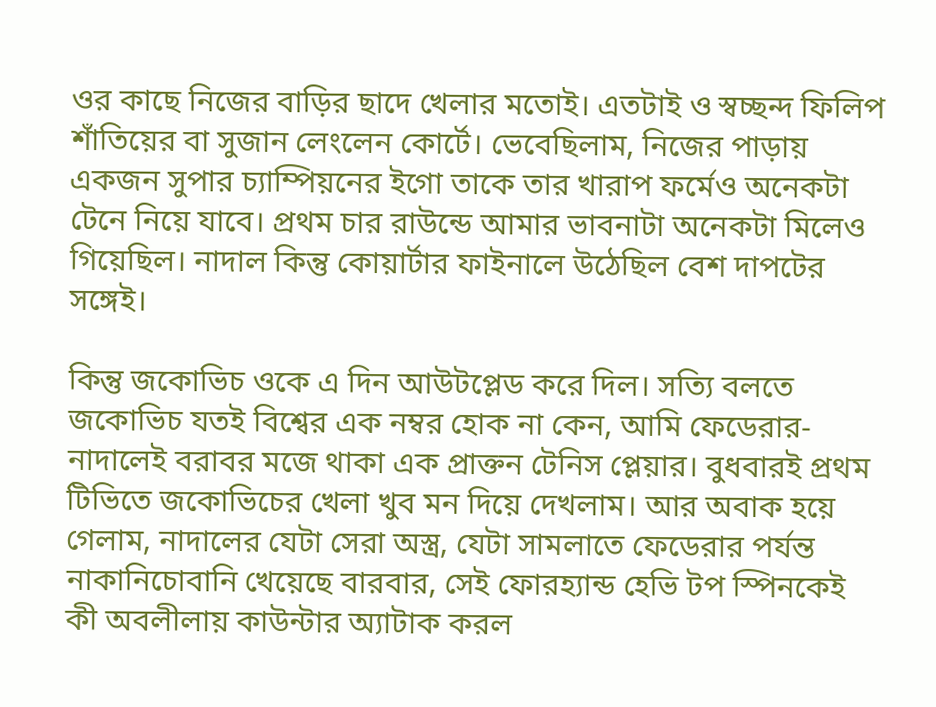ওর কাছে নিজের বাড়ির ছাদে খেলার মতোই। এতটাই ও স্বচ্ছন্দ ফিলিপ শাঁতিয়ের বা সুজান লেংলেন কোর্টে। ভেবেছিলাম, নিজের পাড়ায় একজন সুপার চ্যাম্পিয়নের ইগো তাকে তার খারাপ ফর্মেও অনেকটা টেনে নিয়ে যাবে। প্রথম চার রাউন্ডে আমার ভাবনাটা অনেকটা মিলেও গিয়েছিল। নাদাল কিন্তু কোয়ার্টার ফাইনালে উঠেছিল বেশ দাপটের সঙ্গেই।

কিন্তু জকোভিচ ওকে এ দিন আউটপ্লেড করে দিল। সত্যি বলতে জকোভিচ যতই বিশ্বের এক নম্বর হোক না কেন, আমি ফেডেরার-নাদালেই বরাবর মজে থাকা এক প্রাক্তন টেনিস প্লেয়ার। বুধবারই প্রথম টিভিতে জকোভিচের খেলা খুব মন দিয়ে দেখলাম। আর অবাক হয়ে গেলাম, নাদালের যেটা সেরা অস্ত্র, যেটা সামলাতে ফেডেরার পর্যন্ত নাকানিচোবানি খেয়েছে বারবার, সেই ফোরহ্যান্ড হেভি টপ স্পিনকেই কী অবলীলায় কাউন্টার অ্যাটাক করল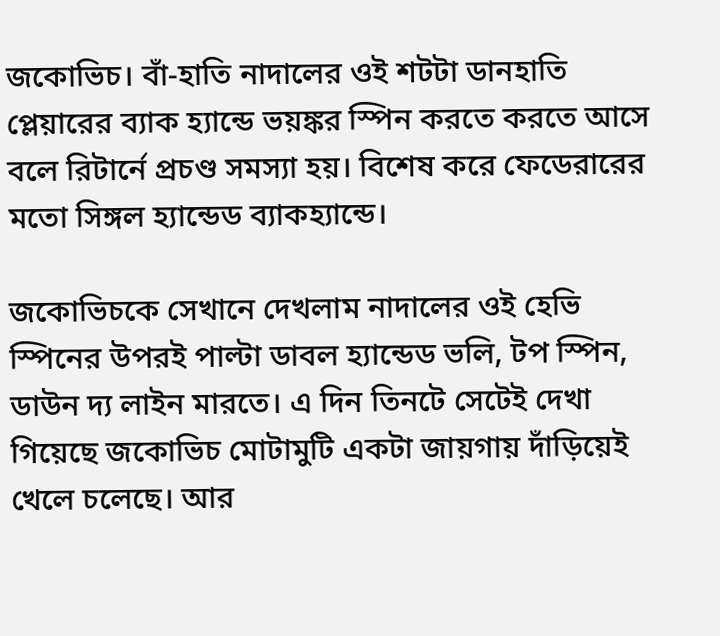জকোভিচ। বাঁ-হাতি নাদালের ওই শটটা ডানহাতি প্লেয়ারের ব্যাক হ্যান্ডে ভয়ঙ্কর স্পিন করতে করতে আসে বলে রিটার্নে প্রচণ্ড সমস্যা হয়। বিশেষ করে ফেডেরারের মতো সিঙ্গল হ্যান্ডেড ব্যাকহ্যান্ডে।

জকোভিচকে সেখানে দেখলাম নাদালের ওই হেভি স্পিনের উপরই পাল্টা ডাবল হ্যান্ডেড ভলি, টপ স্পিন, ডাউন দ্য লাইন মারতে। এ দিন তিনটে সেটেই দেখা গিয়েছে জকোভিচ মোটামুটি একটা জায়গায় দাঁড়িয়েই খেলে চলেছে। আর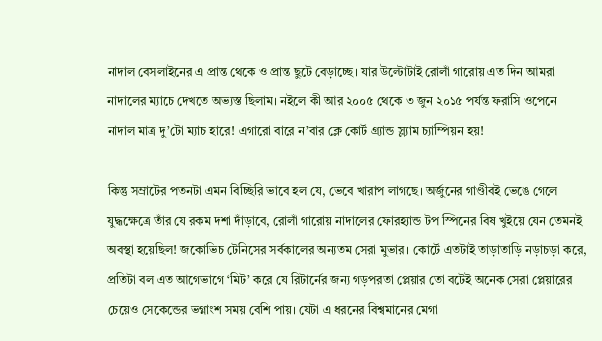নাদাল বেসলাইনের এ প্রান্ত থেকে ও প্রান্ত ছুটে বেড়াচ্ছে। যার উল্টোটাই রোলাঁ গারোয় এত দিন আমরা নাদালের ম্যাচে দেখতে অভ্যস্ত ছিলাম। নইলে কী আর ২০০৫ থেকে ৩ জুন ২০১৫ পর্যন্ত ফরাসি ওপেনে নাদাল মাত্র দু’টো ম্যাচ হারে! এগারো বারে ন’বার ক্লে কোর্ট গ্র্যান্ড স্ল্যাম চ্যাম্পিয়ন হয়!

কিন্তু সম্রাটের পতনটা এমন বিচ্ছিরি ভাবে হল যে, ভেবে খারাপ লাগছে। অর্জুনের গাণ্ডীবই ভেঙে গেলে যুদ্ধক্ষেত্রে তাঁর যে রকম দশা দাঁড়াবে, রোলাঁ গারোয় নাদালের ফোরহ্যান্ড টপ স্পিনের বিষ খুইয়ে যেন তেমনই অবস্থা হয়েছিল! জকোভিচ টেনিসের সর্বকালের অন্যতম সেরা মুভার। কোর্টে এতটাই তাড়াতাড়ি নড়াচড়া করে, প্রতিটা বল এত আগেভাগে ‘মিট’ করে যে রিটার্নের জন্য গড়পরতা প্লেয়ার তো বটেই অনেক সেরা প্লেয়ারের চেয়েও সেকেন্ডের ভগ্নাংশ সময় বেশি পায়। যেটা এ ধরনের বিশ্বমানের মেগা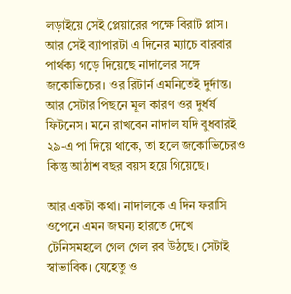লড়াইয়ে সেই প্লেয়ারের পক্ষে বিরাট প্লাস। আর সেই ব্যাপারটা এ দিনের ম্যাচে বারবার পার্থক্য গড়ে দিয়েছে নাদালের সঙ্গে জকোভিচের। ওর রিটার্ন এমনিতেই দুর্দান্ত। আর সেটার পিছনে মূল কারণ ওর দুর্ধর্ষ ফিটনেস। মনে রাখবেন নাদাল যদি বুধবারই ২৯-এ পা দিয়ে থাকে, তা হলে জকোভিচেরও কিন্তু আঠাশ বছর বয়স হয়ে গিয়েছে।

আর একটা কথা। নাদালকে এ দিন ফরাসি ওপেনে এমন জঘন্য হারতে দেখে টেনিসমহলে গেল গেল রব উঠছে। সেটাই স্বাভাবিক। যেহেতু ও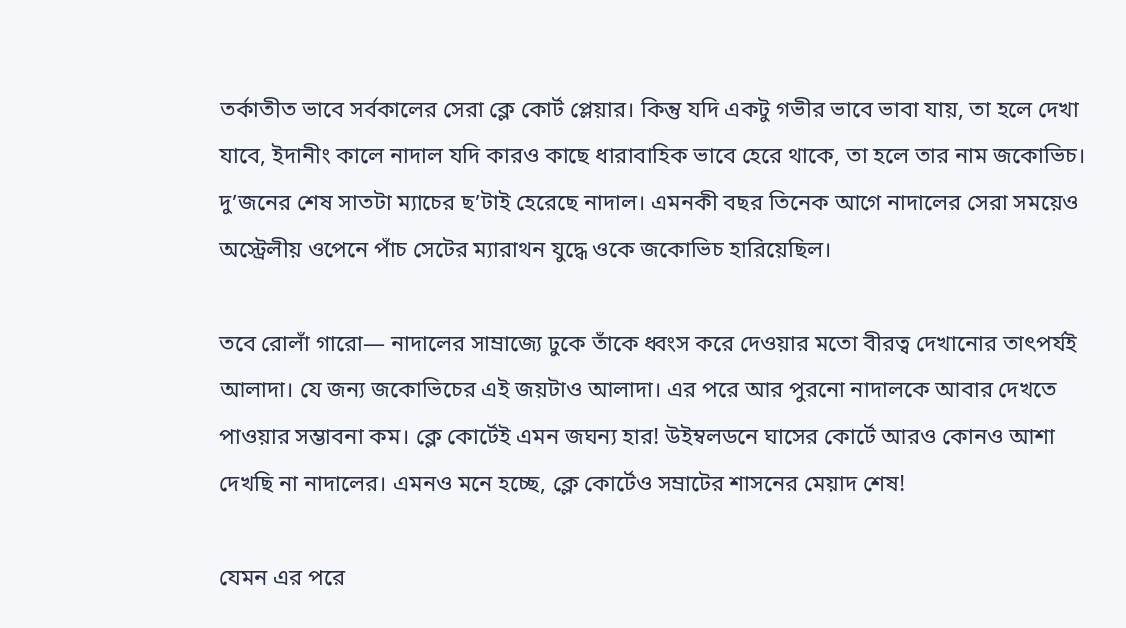তর্কাতীত ভাবে সর্বকালের সেরা ক্লে কোর্ট প্লেয়ার। কিন্তু যদি একটু গভীর ভাবে ভাবা যায়, তা হলে দেখা যাবে, ইদানীং কালে নাদাল যদি কারও কাছে ধারাবাহিক ভাবে হেরে থাকে, তা হলে তার নাম জকোভিচ। দু’জনের শেষ সাতটা ম্যাচের ছ’টাই হেরেছে নাদাল। এমনকী বছর তিনেক আগে নাদালের সেরা সময়েও অস্ট্রেলীয় ওপেনে পাঁচ সেটের ম্যারাথন যুদ্ধে ওকে জকোভিচ হারিয়েছিল।

তবে রোলাঁ গারো— নাদালের সাম্রাজ্যে ঢুকে তাঁকে ধ্বংস করে দেওয়ার মতো বীরত্ব দেখানোর তাৎপর্যই আলাদা। যে জন্য জকোভিচের এই জয়টাও আলাদা। এর পরে আর পুরনো নাদালকে আবার দেখতে পাওয়ার সম্ভাবনা কম। ক্লে কোর্টেই এমন জঘন্য হার! উইম্বলডনে ঘাসের কোর্টে আরও কোনও আশা দেখছি না নাদালের। এমনও মনে হচ্ছে, ক্লে কোর্টেও সম্রাটের শাসনের মেয়াদ শেষ!

যেমন এর পরে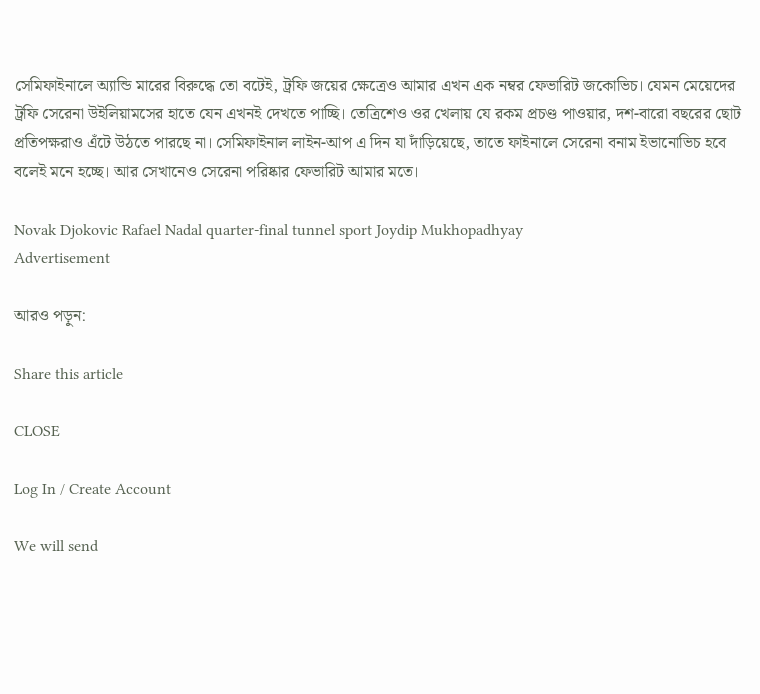সেমিফাইনালে অ্যান্ডি মারের বিরুদ্ধে তো বটেই, ট্রফি জয়ের ক্ষেত্রেও আমার এখন এক নম্বর ফেভারিট জকোভিচ। যেমন মেয়েদের ট্রফি সেরেনা উইলিয়ামসের হাতে যেন এখনই দেখতে পাচ্ছি। তেত্রিশেও ওর খেলায় যে রকম প্রচণ্ড পাওয়ার, দশ-বারো বছরের ছোট প্রতিপক্ষরাও এঁটে উঠতে পারছে না। সেমিফাইনাল লাইন-আপ এ দিন যা দাঁড়িয়েছে, তাতে ফাইনালে সেরেনা বনাম ইভানোভিচ হবে বলেই মনে হচ্ছে। আর সেখানেও সেরেনা পরিষ্কার ফেভারিট আমার মতে।

Novak Djokovic Rafael Nadal quarter-final tunnel sport Joydip Mukhopadhyay
Advertisement

আরও পড়ুন:

Share this article

CLOSE

Log In / Create Account

We will send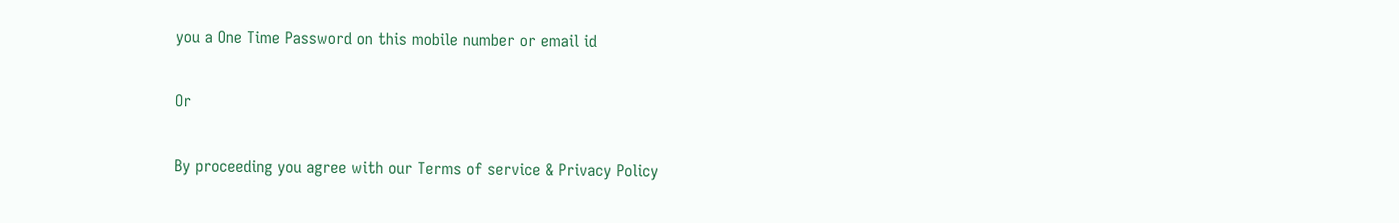you a One Time Password on this mobile number or email id

Or

By proceeding you agree with our Terms of service & Privacy Policy